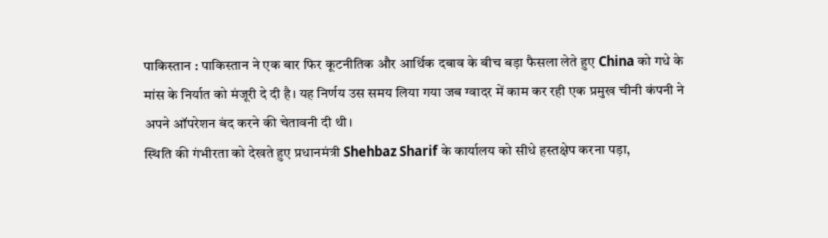पाकिस्तान : पाकिस्तान ने एक बार फिर कूटनीतिक और आर्थिक दबाव के बीच बड़ा फैसला लेते हुए China को गधे के मांस के निर्यात को मंजूरी दे दी है। यह निर्णय उस समय लिया गया जब ग्वादर में काम कर रही एक प्रमुख चीनी कंपनी ने अपने ऑपरेशन बंद करने की चेतावनी दी थी।
स्थिति की गंभीरता को देखते हुए प्रधानमंत्री Shehbaz Sharif के कार्यालय को सीधे हस्तक्षेप करना पड़ा,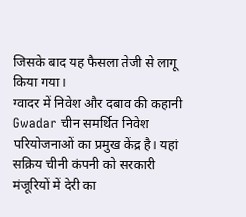जिसके बाद यह फैसला तेजी से लागू किया गया।
ग्वादर में निवेश और दबाव की कहानी
Gwadar चीन समर्थित निवेश परियोजनाओं का प्रमुख केंद्र है। यहां सक्रिय चीनी कंपनी को सरकारी मंजूरियों में देरी का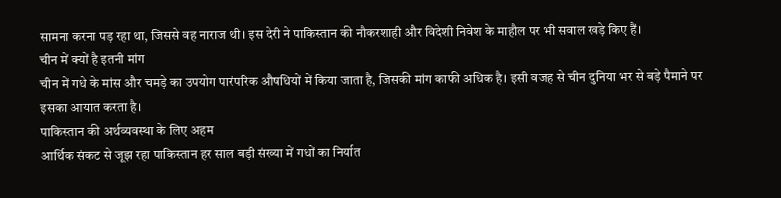सामना करना पड़ रहा था, जिससे वह नाराज थी। इस देरी ने पाकिस्तान की नौकरशाही और विदेशी निवेश के माहौल पर भी सवाल खड़े किए हैं।
चीन में क्यों है इतनी मांग
चीन में गधे के मांस और चमड़े का उपयोग पारंपरिक औषधियों में किया जाता है, जिसकी मांग काफी अधिक है। इसी वजह से चीन दुनिया भर से बड़े पैमाने पर इसका आयात करता है।
पाकिस्तान की अर्थव्यवस्था के लिए अहम
आर्थिक संकट से जूझ रहा पाकिस्तान हर साल बड़ी संख्या में गधों का निर्यात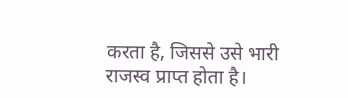करता है, जिससे उसे भारी राजस्व प्राप्त होता है।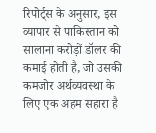रिपोर्ट्स के अनुसार, इस व्यापार से पाकिस्तान को सालाना करोड़ों डॉलर की कमाई होती है, जो उसकी कमजोर अर्थव्यवस्था के लिए एक अहम सहारा है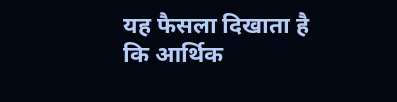यह फैसला दिखाता है कि आर्थिक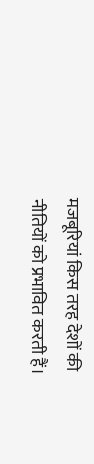मजबूरियां किस तरह देशों की नीतियों को प्रभावित करती हैं।